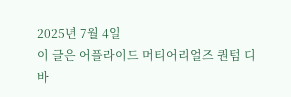2025년 7월 4일
이 글은 어플라이드 머티어리얼즈 퀀텀 디바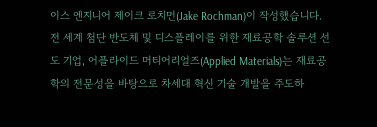이스 엔지니어 제이크 로치먼(Jake Rochman)이 작성했습니다.
전 세계 첨단 반도체 및 디스플레이를 위한 재료공학 솔루션 선도 기업, 어플라이드 머티어리얼즈(Applied Materials)는 재료공학의 전문성을 바탕으로 차세대 혁신 기술 개발을 주도하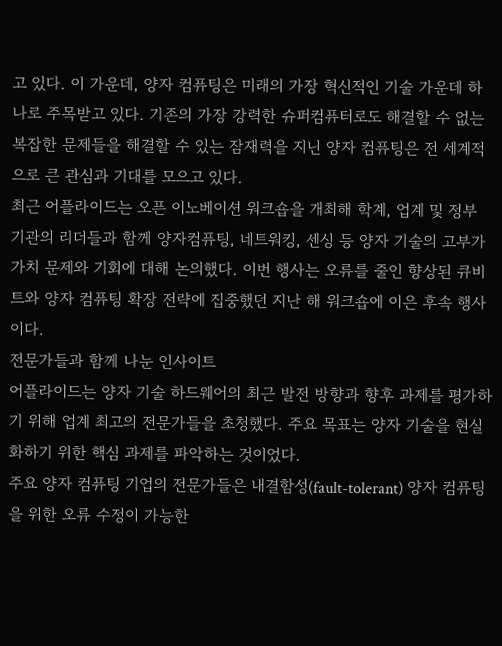고 있다. 이 가운데, 양자 컴퓨팅은 미래의 가장 혁신적인 기술 가운데 하나로 주목받고 있다. 기존의 가장 강력한 슈퍼컴퓨터로도 해결할 수 없는 복잡한 문제들을 해결할 수 있는 잠재력을 지닌 양자 컴퓨팅은 전 세계적으로 큰 관심과 기대를 모으고 있다.
최근 어플라이드는 오픈 이노베이션 워크숍을 개최해 학계, 업계 및 정부 기관의 리더들과 함께 양자컴퓨팅, 네트워킹, 센싱 등 양자 기술의 고부가가치 문제와 기회에 대해 논의했다. 이번 행사는 오류를 줄인 향상된 큐비트와 양자 컴퓨팅 확장 전략에 집중했던 지난 해 워크숍에 이은 후속 행사이다.
전문가들과 함께 나눈 인사이트
어플라이드는 양자 기술 하드웨어의 최근 발전 방향과 향후 과제를 평가하기 위해 업계 최고의 전문가들을 초청했다. 주요 목표는 양자 기술을 현실화하기 위한 핵심 과제를 파악하는 것이었다.
주요 양자 컴퓨팅 기업의 전문가들은 내결함성(fault-tolerant) 양자 컴퓨팅을 위한 오류 수정이 가능한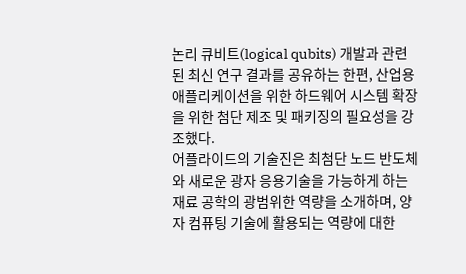논리 큐비트(logical qubits) 개발과 관련된 최신 연구 결과를 공유하는 한편, 산업용 애플리케이션을 위한 하드웨어 시스템 확장을 위한 첨단 제조 및 패키징의 필요성을 강조했다.
어플라이드의 기술진은 최첨단 노드 반도체와 새로운 광자 응용기술을 가능하게 하는 재료 공학의 광범위한 역량을 소개하며, 양자 컴퓨팅 기술에 활용되는 역량에 대한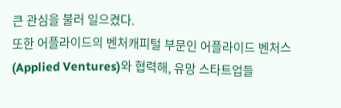큰 관심을 불러 일으켰다.
또한 어플라이드의 벤처캐피털 부문인 어플라이드 벤처스(Applied Ventures)와 협력해, 유망 스타트업들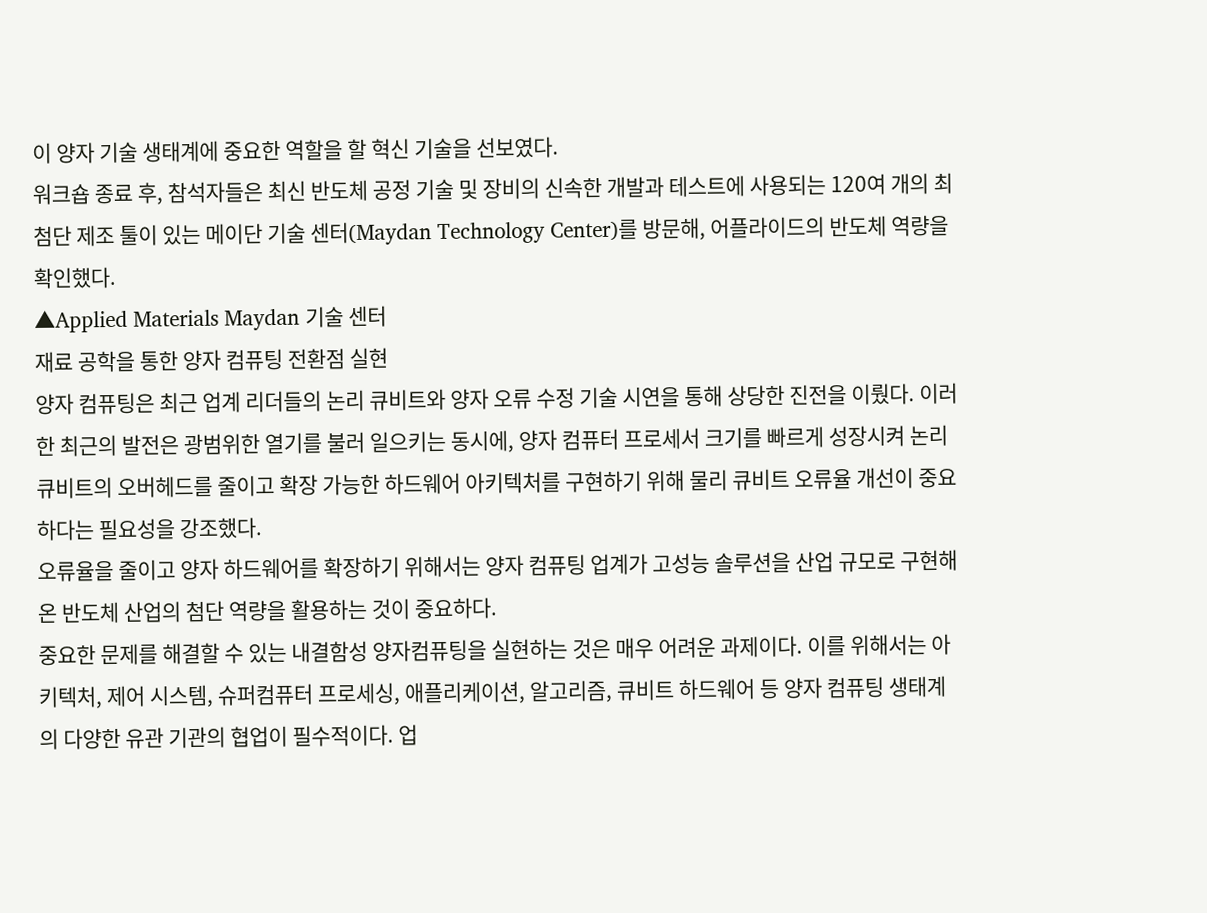이 양자 기술 생태계에 중요한 역할을 할 혁신 기술을 선보였다.
워크숍 종료 후, 참석자들은 최신 반도체 공정 기술 및 장비의 신속한 개발과 테스트에 사용되는 120여 개의 최첨단 제조 툴이 있는 메이단 기술 센터(Maydan Technology Center)를 방문해, 어플라이드의 반도체 역량을 확인했다.
▲Applied Materials Maydan 기술 센터
재료 공학을 통한 양자 컴퓨팅 전환점 실현
양자 컴퓨팅은 최근 업계 리더들의 논리 큐비트와 양자 오류 수정 기술 시연을 통해 상당한 진전을 이뤘다. 이러한 최근의 발전은 광범위한 열기를 불러 일으키는 동시에, 양자 컴퓨터 프로세서 크기를 빠르게 성장시켜 논리 큐비트의 오버헤드를 줄이고 확장 가능한 하드웨어 아키텍처를 구현하기 위해 물리 큐비트 오류율 개선이 중요하다는 필요성을 강조했다.
오류율을 줄이고 양자 하드웨어를 확장하기 위해서는 양자 컴퓨팅 업계가 고성능 솔루션을 산업 규모로 구현해온 반도체 산업의 첨단 역량을 활용하는 것이 중요하다.
중요한 문제를 해결할 수 있는 내결함성 양자컴퓨팅을 실현하는 것은 매우 어려운 과제이다. 이를 위해서는 아키텍처, 제어 시스템, 슈퍼컴퓨터 프로세싱, 애플리케이션, 알고리즘, 큐비트 하드웨어 등 양자 컴퓨팅 생태계의 다양한 유관 기관의 협업이 필수적이다. 업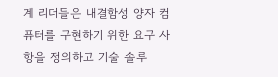계 리더들은 내결함성 양자 컴퓨터를 구현하기 위한 요구 사항을 정의하고 기술 솔루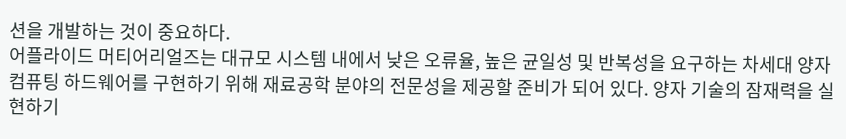션을 개발하는 것이 중요하다.
어플라이드 머티어리얼즈는 대규모 시스템 내에서 낮은 오류율, 높은 균일성 및 반복성을 요구하는 차세대 양자 컴퓨팅 하드웨어를 구현하기 위해 재료공학 분야의 전문성을 제공할 준비가 되어 있다. 양자 기술의 잠재력을 실현하기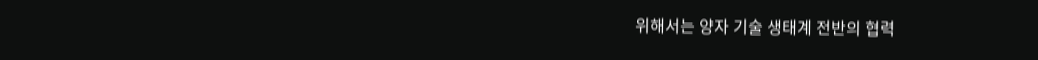위해서는 양자 기술 생태계 전반의 협력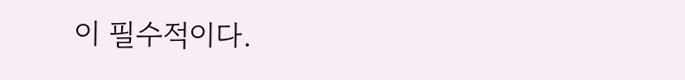이 필수적이다.